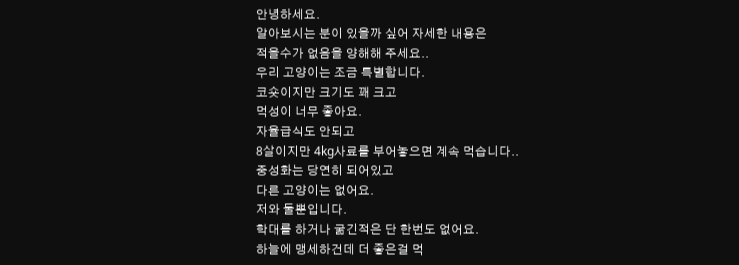안녕하세요.
알아보시는 분이 있을까 싶어 자세한 내용은
적을수가 없음을 양해해 주세요..
우리 고양이는 조금 특별합니다.
코숏이지만 크기도 꽤 크고
먹성이 너무 좋아요.
자율급식도 안되고
8살이지만 4kg사료를 부어놓으면 계속 먹습니다..
중성화는 당연히 되어있고
다른 고양이는 없어요.
저와 둘뿐입니다.
학대를 하거나 굶긴적은 단 한번도 없어요.
하늘에 맹세하건데 더 좋은걸 먹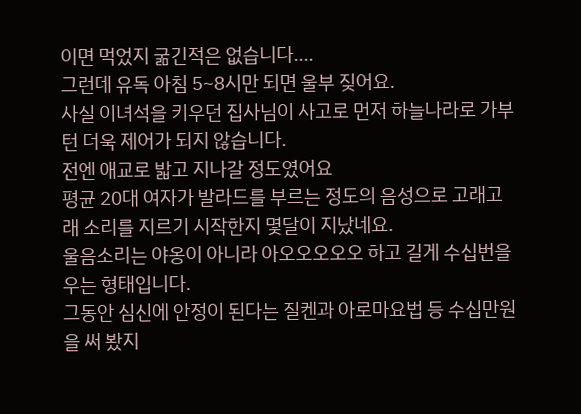이면 먹었지 굶긴적은 없습니다....
그런데 유독 아침 5~8시만 되면 울부 짖어요.
사실 이녀석을 키우던 집사님이 사고로 먼저 하늘나라로 가부턴 더욱 제어가 되지 않습니다.
전엔 애교로 밟고 지나갈 정도였어요
평균 20대 여자가 발라드를 부르는 정도의 음성으로 고래고래 소리를 지르기 시작한지 몇달이 지났네요.
울음소리는 야옹이 아니라 아오오오오오 하고 길게 수십번을 우는 형태입니다.
그동안 심신에 안정이 된다는 질켄과 아로마요법 등 수십만원을 써 봤지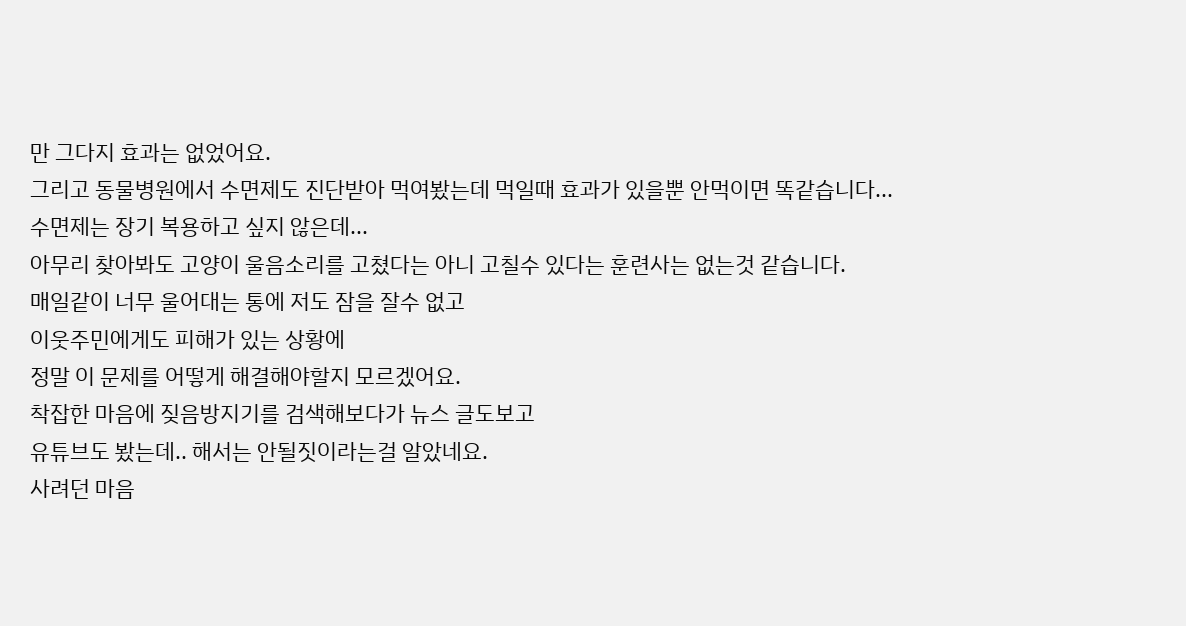만 그다지 효과는 없었어요.
그리고 동물병원에서 수면제도 진단받아 먹여봤는데 먹일때 효과가 있을뿐 안먹이면 똑같습니다...
수면제는 장기 복용하고 싶지 않은데...
아무리 찾아봐도 고양이 울음소리를 고쳤다는 아니 고칠수 있다는 훈련사는 없는것 같습니다.
매일같이 너무 울어대는 통에 저도 잠을 잘수 없고
이웃주민에게도 피해가 있는 상황에
정말 이 문제를 어떻게 해결해야할지 모르겠어요.
착잡한 마음에 짖음방지기를 검색해보다가 뉴스 글도보고
유튜브도 봤는데.. 해서는 안될짓이라는걸 알았네요.
사려던 마음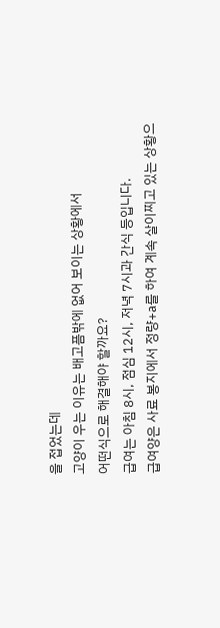을 접었는데
고양이 우는 이유는 배고픔밖에 없어 보이는 상황에서
어떤식으로 해결해야 할까요?
급여는 아침 8시, 점심 12시, 저녁 7시과 간식 등입니다.
급여양은 사료 봉지에서 정량+a를 하여 계속 살이찌고 있는 상황으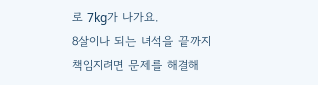로 7kg가 나가요.
8살이나 되는 녀석을 끝까지 책임지려면 문제를 해결해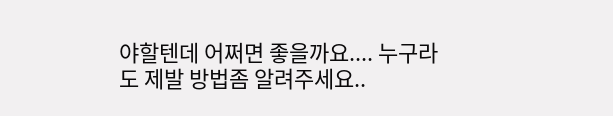야할텐데 어쩌면 좋을까요.... 누구라도 제발 방법좀 알려주세요..